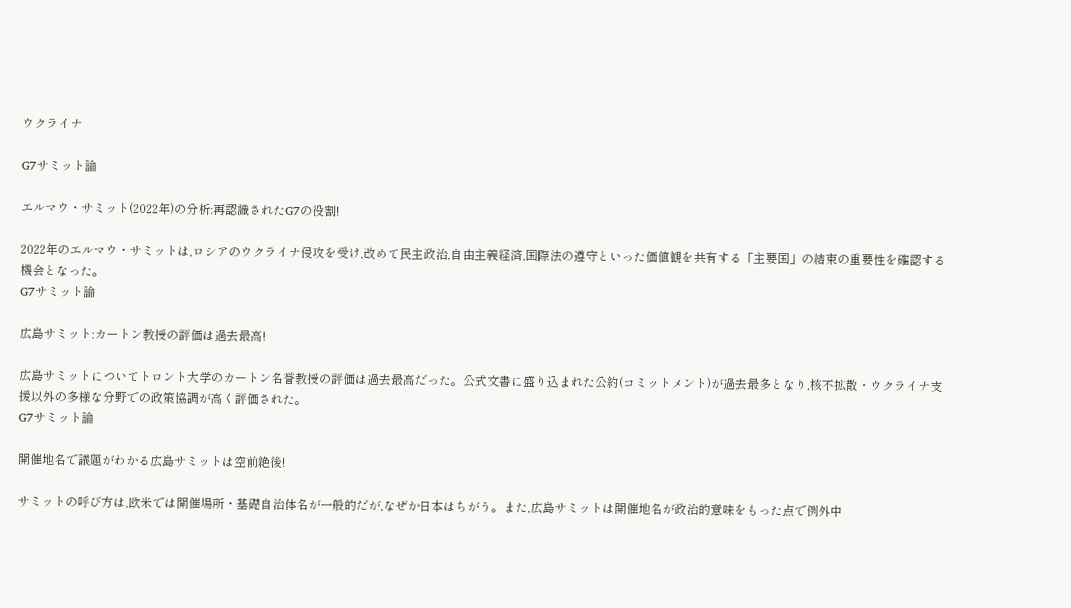ウクライナ

G7サミット論

エルマウ・サミット(2022年)の分析:再認識されたG7の役割!

2022年のエルマウ・サミットは,ロシアのウクライナ侵攻を受け,改めて民主政治,自由主義経済,国際法の遵守といった価値観を共有する「主要国」の結束の重要性を確認する機会となった。
G7サミット論

広島サミット:カートン教授の評価は過去最高!

広島サミットについてトロント大学のカートン名誉教授の評価は過去最高だった。公式文書に盛り込まれた公約(コミットメント)が過去最多となり,核不拡散・ウクライナ支援以外の多様な分野での政策協調が高く評価された。
G7サミット論

開催地名で議題がわかる広島サミットは空前絶後!

サミットの呼び方は,欧米では開催場所・基礎自治体名が一般的だが,なぜか日本はちがう。また,広島サミットは開催地名が政治的意味をもった点で例外中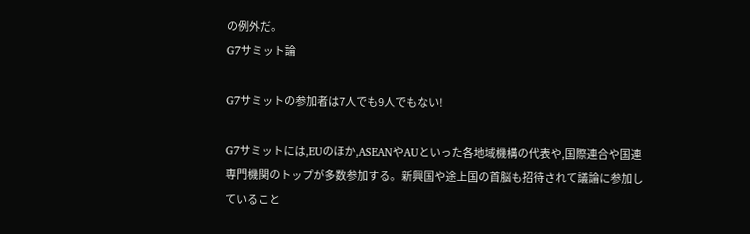の例外だ。
G7サミット論

G7サミットの参加者は7人でも9人でもない!

G7サミットには,EUのほか,ASEANやAUといった各地域機構の代表や,国際連合や国連専門機関のトップが多数参加する。新興国や途上国の首脳も招待されて議論に参加していること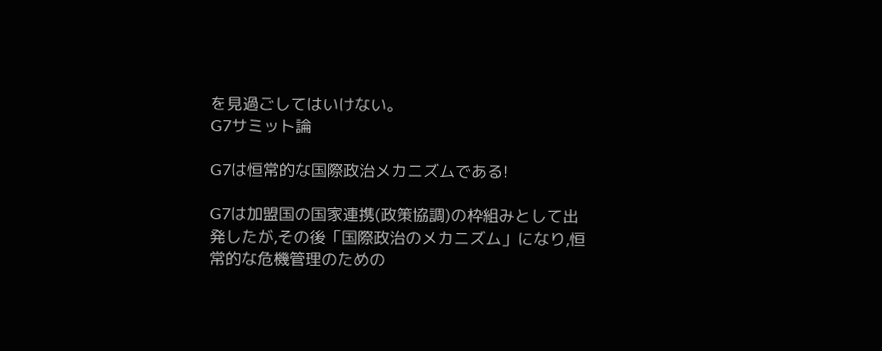を見過ごしてはいけない。
G7サミット論

G7は恒常的な国際政治メカニズムである!

G7は加盟国の国家連携(政策協調)の枠組みとして出発したが,その後「国際政治のメカニズム」になり,恒常的な危機管理のための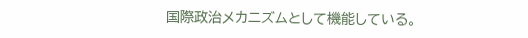国際政治メカニズムとして機能している。